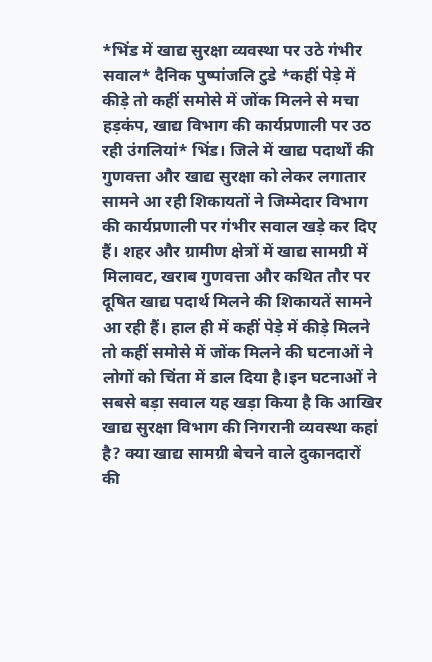*भिंड में खाद्य सुरक्षा व्यवस्था पर उठे गंभीर सवाल* दैनिक पुष्पांजलि टुडे *कहीं पेड़े में कीड़े तो कहीं समोसे में जोंक मिलने से मचा हड़कंप, खाद्य विभाग की कार्यप्रणाली पर उठ रही उंगलियां* भिंड। जिले में खाद्य पदार्थों की गुणवत्ता और खाद्य सुरक्षा को लेकर लगातार सामने आ रही शिकायतों ने जिम्मेदार विभाग की कार्यप्रणाली पर गंभीर सवाल खड़े कर दिए हैं। शहर और ग्रामीण क्षेत्रों में खाद्य सामग्री में मिलावट, खराब गुणवत्ता और कथित तौर पर दूषित खाद्य पदार्थ मिलने की शिकायतें सामने आ रही हैं। हाल ही में कहीं पेड़े में कीड़े मिलने तो कहीं समोसे में जोंक मिलने की घटनाओं ने लोगों को चिंता में डाल दिया है।इन घटनाओं ने सबसे बड़ा सवाल यह खड़ा किया है कि आखिर खाद्य सुरक्षा विभाग की निगरानी व्यवस्था कहां है? क्या खाद्य सामग्री बेचने वाले दुकानदारों की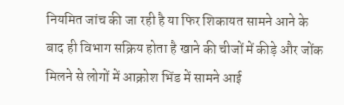नियमित जांच की जा रही है या फिर शिकायत सामने आने के बाद ही विभाग सक्रिय होता है खाने की चीजों में कीड़े और जोंक मिलने से लोगों में आक्रोश भिंड में सामने आई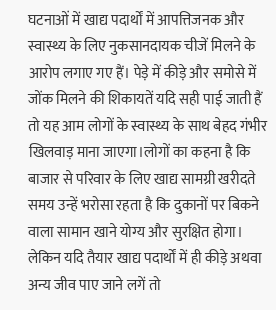घटनाओं में खाद्य पदार्थों में आपत्तिजनक और स्वास्थ्य के लिए नुकसानदायक चीजें मिलने के आरोप लगाए गए हैं। पेड़े में कीड़े और समोसे में जोंक मिलने की शिकायतें यदि सही पाई जाती हैं तो यह आम लोगों के स्वास्थ्य के साथ बेहद गंभीर खिलवाड़ माना जाएगा।लोगों का कहना है कि बाजार से परिवार के लिए खाद्य सामग्री खरीदते समय उन्हें भरोसा रहता है कि दुकानों पर बिकने वाला सामान खाने योग्य और सुरक्षित होगा। लेकिन यदि तैयार खाद्य पदार्थों में ही कीड़े अथवा अन्य जीव पाए जाने लगें तो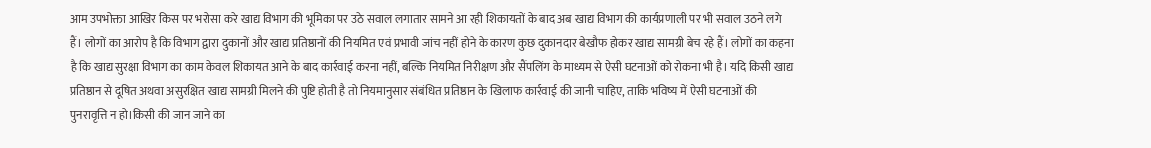आम उपभोक्ता आखिर किस पर भरोसा करे खाद्य विभाग की भूमिका पर उठे सवाल लगातार सामने आ रही शिकायतों के बाद अब खाद्य विभाग की कार्यप्रणाली पर भी सवाल उठने लगे हैं। लोगों का आरोप है कि विभाग द्वारा दुकानों और खाद्य प्रतिष्ठानों की नियमित एवं प्रभावी जांच नहीं होने के कारण कुछ दुकानदार बेखौफ होकर खाद्य सामग्री बेच रहे हैं। लोगों का कहना है कि खाद्य सुरक्षा विभाग का काम केवल शिकायत आने के बाद कार्रवाई करना नहीं, बल्कि नियमित निरीक्षण और सैंपलिंग के माध्यम से ऐसी घटनाओं को रोकना भी है। यदि किसी खाद्य प्रतिष्ठान से दूषित अथवा असुरक्षित खाद्य सामग्री मिलने की पुष्टि होती है तो नियमानुसार संबंधित प्रतिष्ठान के खिलाफ कार्रवाई की जानी चाहिए, ताकि भविष्य में ऐसी घटनाओं की पुनरावृत्ति न हो।किसी की जान जाने का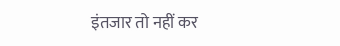इंतजार तो नहीं कर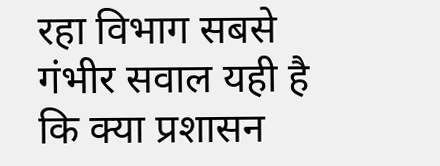रहा विभाग सबसे गंभीर सवाल यही है कि क्या प्रशासन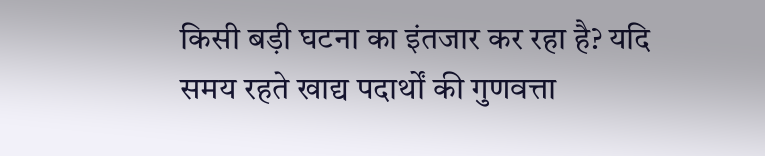किसी बड़ी घटना का इंतजार कर रहा है? यदि समय रहते खाद्य पदार्थों की गुणवत्ता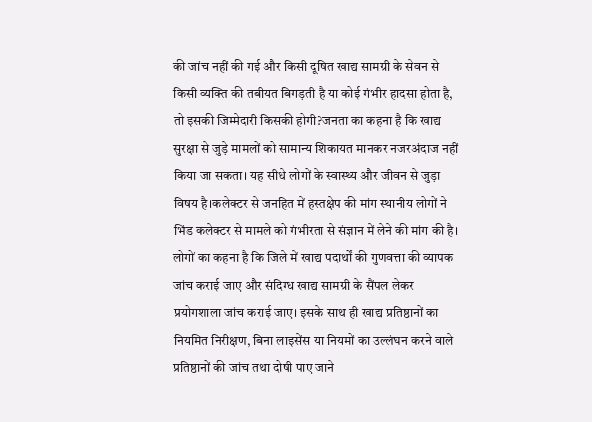की जांच नहीं की गई और किसी दूषित खाद्य सामग्री के सेवन से किसी व्यक्ति की तबीयत बिगड़ती है या कोई गंभीर हादसा होता है, तो इसकी जिम्मेदारी किसकी होगी?जनता का कहना है कि खाद्य सुरक्षा से जुड़े मामलों को सामान्य शिकायत मानकर नजरअंदाज नहीं किया जा सकता। यह सीधे लोगों के स्वास्थ्य और जीवन से जुड़ा विषय है।कलेक्टर से जनहित में हस्तक्षेप की मांग स्थानीय लोगों ने भिंड कलेक्टर से मामले को गंभीरता से संज्ञान में लेने की मांग की है। लोगों का कहना है कि जिले में खाद्य पदार्थों की गुणवत्ता की व्यापक जांच कराई जाए और संदिग्ध खाद्य सामग्री के सैंपल लेकर प्रयोगशाला जांच कराई जाए। इसके साथ ही खाद्य प्रतिष्ठानों का नियमित निरीक्षण, बिना लाइसेंस या नियमों का उल्लंघन करने वाले प्रतिष्ठानों की जांच तथा दोषी पाए जाने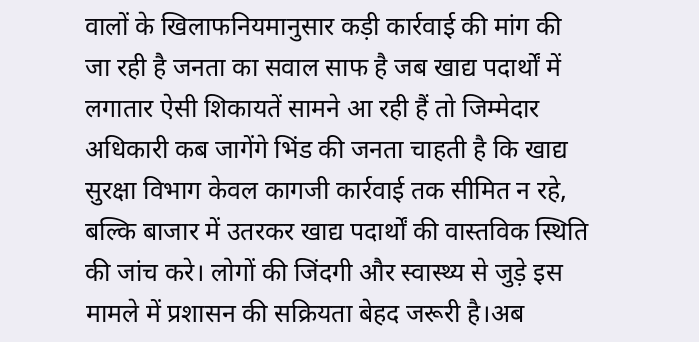वालों के खिलाफनियमानुसार कड़ी कार्रवाई की मांग की जा रही है जनता का सवाल साफ है जब खाद्य पदार्थों में लगातार ऐसी शिकायतें सामने आ रही हैं तो जिम्मेदार अधिकारी कब जागेंगे भिंड की जनता चाहती है कि खाद्य सुरक्षा विभाग केवल कागजी कार्रवाई तक सीमित न रहे, बल्कि बाजार में उतरकर खाद्य पदार्थों की वास्तविक स्थिति की जांच करे। लोगों की जिंदगी और स्वास्थ्य से जुड़े इस मामले में प्रशासन की सक्रियता बेहद जरूरी है।अब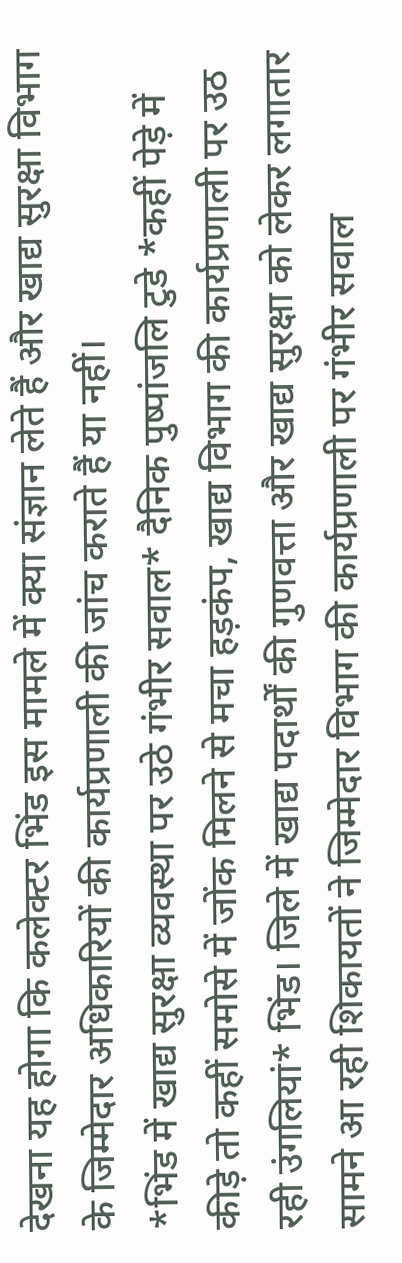देखना यह होगा कि कलेक्टर भिंड इस मामले में क्या संज्ञान लेते हैं और खाद्य सुरक्षा विभाग के जिम्मेदार अधिकारियों की कार्यप्रणाली की जांच कराते हैं या नहीं।
*भिंड में खाद्य सुरक्षा व्यवस्था पर उठे गंभीर सवाल* दैनिक पुष्पांजलि टुडे *कहीं पेड़े में कीड़े तो कहीं समोसे में जोंक मिलने से मचा हड़कंप, खाद्य विभाग की कार्यप्रणाली पर उठ रही उंगलियां* भिंड। जिले में खाद्य पदार्थों की गुणवत्ता और खाद्य सुरक्षा को लेकर लगातार सामने आ रही शिकायतों ने जिम्मेदार विभाग की कार्यप्रणाली पर गंभीर सवाल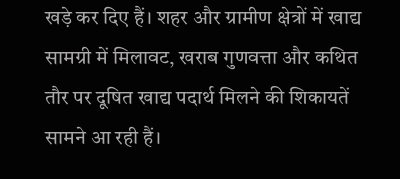खड़े कर दिए हैं। शहर और ग्रामीण क्षेत्रों में खाद्य सामग्री में मिलावट, खराब गुणवत्ता और कथित तौर पर दूषित खाद्य पदार्थ मिलने की शिकायतें सामने आ रही हैं।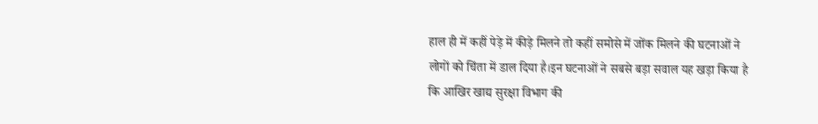हाल ही में कहीं पेड़े में कीड़े मिलने तो कहीं समोसे में जोंक मिलने की घटनाओं ने लोगों को चिंता में डाल दिया है।इन घटनाओं ने सबसे बड़ा सवाल यह खड़ा किया है कि आखिर खाद्य सुरक्षा विभाग की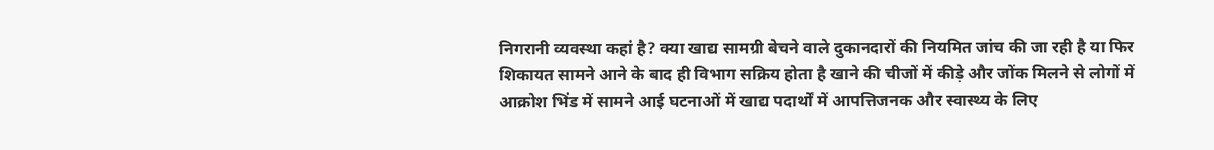निगरानी व्यवस्था कहां है? क्या खाद्य सामग्री बेचने वाले दुकानदारों की नियमित जांच की जा रही है या फिर शिकायत सामने आने के बाद ही विभाग सक्रिय होता है खाने की चीजों में कीड़े और जोंक मिलने से लोगों में आक्रोश भिंड में सामने आई घटनाओं में खाद्य पदार्थों में आपत्तिजनक और स्वास्थ्य के लिए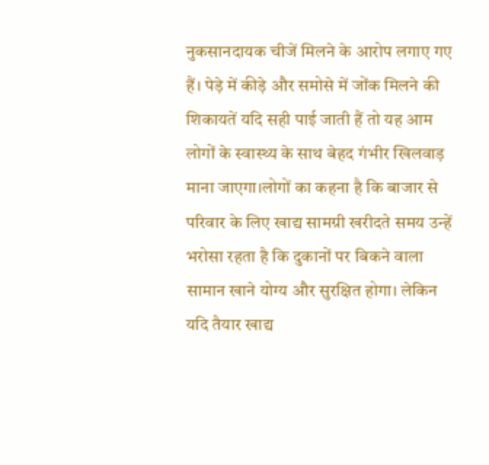नुकसानदायक चीजें मिलने के आरोप लगाए गए हैं। पेड़े में कीड़े और समोसे में जोंक मिलने की शिकायतें यदि सही पाई जाती हैं तो यह आम लोगों के स्वास्थ्य के साथ बेहद गंभीर खिलवाड़ माना जाएगा।लोगों का कहना है कि बाजार से परिवार के लिए खाद्य सामग्री खरीदते समय उन्हें भरोसा रहता है कि दुकानों पर बिकने वाला सामान खाने योग्य और सुरक्षित होगा। लेकिन यदि तैयार खाद्य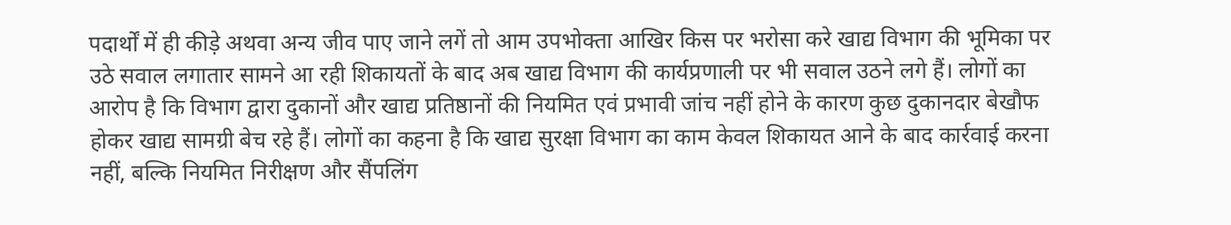पदार्थों में ही कीड़े अथवा अन्य जीव पाए जाने लगें तो आम उपभोक्ता आखिर किस पर भरोसा करे खाद्य विभाग की भूमिका पर उठे सवाल लगातार सामने आ रही शिकायतों के बाद अब खाद्य विभाग की कार्यप्रणाली पर भी सवाल उठने लगे हैं। लोगों का आरोप है कि विभाग द्वारा दुकानों और खाद्य प्रतिष्ठानों की नियमित एवं प्रभावी जांच नहीं होने के कारण कुछ दुकानदार बेखौफ होकर खाद्य सामग्री बेच रहे हैं। लोगों का कहना है कि खाद्य सुरक्षा विभाग का काम केवल शिकायत आने के बाद कार्रवाई करना नहीं, बल्कि नियमित निरीक्षण और सैंपलिंग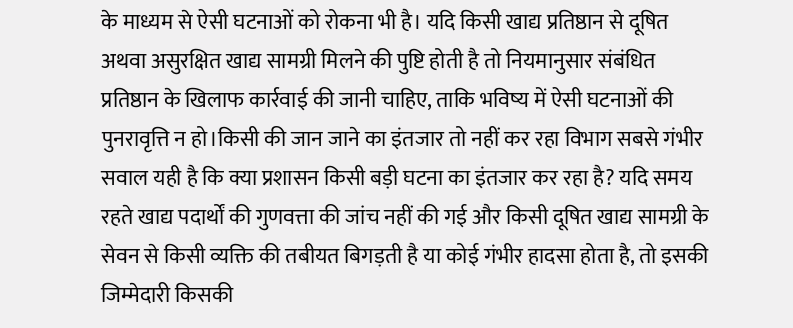के माध्यम से ऐसी घटनाओं को रोकना भी है। यदि किसी खाद्य प्रतिष्ठान से दूषित अथवा असुरक्षित खाद्य सामग्री मिलने की पुष्टि होती है तो नियमानुसार संबंधित प्रतिष्ठान के खिलाफ कार्रवाई की जानी चाहिए, ताकि भविष्य में ऐसी घटनाओं की पुनरावृत्ति न हो।किसी की जान जाने का इंतजार तो नहीं कर रहा विभाग सबसे गंभीर सवाल यही है कि क्या प्रशासन किसी बड़ी घटना का इंतजार कर रहा है? यदि समय रहते खाद्य पदार्थों की गुणवत्ता की जांच नहीं की गई और किसी दूषित खाद्य सामग्री के सेवन से किसी व्यक्ति की तबीयत बिगड़ती है या कोई गंभीर हादसा होता है, तो इसकी जिम्मेदारी किसकी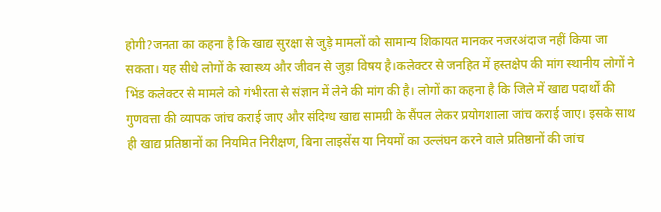होगी?जनता का कहना है कि खाद्य सुरक्षा से जुड़े मामलों को सामान्य शिकायत मानकर नजरअंदाज नहीं किया जा सकता। यह सीधे लोगों के स्वास्थ्य और जीवन से जुड़ा विषय है।कलेक्टर से जनहित में हस्तक्षेप की मांग स्थानीय लोगों ने भिंड कलेक्टर से मामले को गंभीरता से संज्ञान में लेने की मांग की है। लोगों का कहना है कि जिले में खाद्य पदार्थों की गुणवत्ता की व्यापक जांच कराई जाए और संदिग्ध खाद्य सामग्री के सैंपल लेकर प्रयोगशाला जांच कराई जाए। इसके साथ ही खाद्य प्रतिष्ठानों का नियमित निरीक्षण, बिना लाइसेंस या नियमों का उल्लंघन करने वाले प्रतिष्ठानों की जांच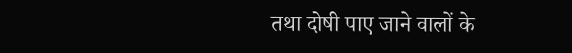तथा दोषी पाए जाने वालों के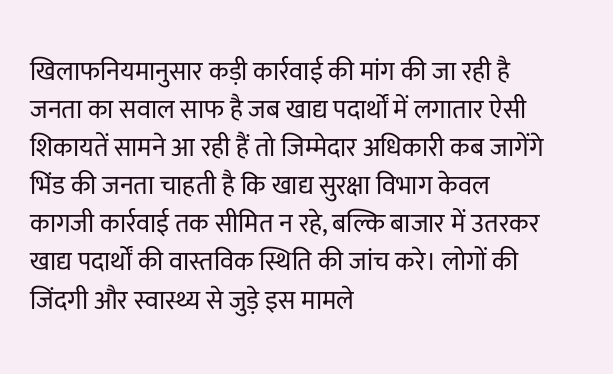खिलाफनियमानुसार कड़ी कार्रवाई की मांग की जा रही है जनता का सवाल साफ है जब खाद्य पदार्थों में लगातार ऐसी शिकायतें सामने आ रही हैं तो जिम्मेदार अधिकारी कब जागेंगे भिंड की जनता चाहती है कि खाद्य सुरक्षा विभाग केवल कागजी कार्रवाई तक सीमित न रहे, बल्कि बाजार में उतरकर खाद्य पदार्थों की वास्तविक स्थिति की जांच करे। लोगों की जिंदगी और स्वास्थ्य से जुड़े इस मामले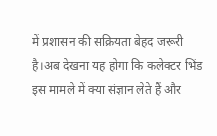में प्रशासन की सक्रियता बेहद जरूरी है।अब देखना यह होगा कि कलेक्टर भिंड इस मामले में क्या संज्ञान लेते हैं और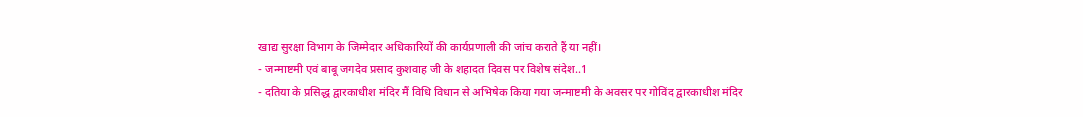खाद्य सुरक्षा विभाग के जिम्मेदार अधिकारियों की कार्यप्रणाली की जांच कराते हैं या नहीं।
- जन्माष्टमी एवं बाबू जगदेव प्रसाद कुशवाह जी के शहादत दिवस पर विशेष संदेश..1
- दतिया के प्रसिद्ध द्वारकाधीश मंदिर मैं विधि विधान से अभिषेक किया गया जन्माष्टमी के अवसर पर गोविंद द्वारकाधीश मंदिर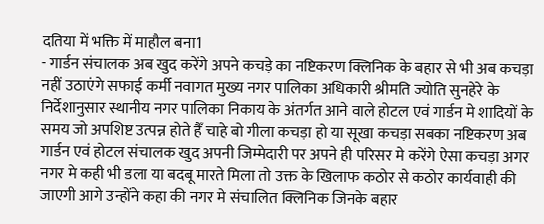दतिया में भक्ति में माहौल बना1
- गार्डन संचालक अब खुद करेंगे अपने कचड़े का नष्टिकरण क्लिनिक के बहार से भी अब कचड़ा नहीं उठाएंगे सफाई कर्मी नवागत मुख्य नगर पालिका अधिकारी श्रीमति ज्योति सुनहेरे के निर्देशानुसार स्थानीय नगर पालिका निकाय के अंतर्गत आने वाले होटल एवं गार्डन मे शादियों के समय जो अपशिष्ट उत्पन्न होते हैँ चाहे बो गीला कचड़ा हो या सूखा कचड़ा सबका नष्टिकरण अब गार्डन एवं होटल संचालक खुद अपनी जिम्मेदारी पर अपने ही परिसर मे करेंगे ऐसा कचड़ा अगर नगर मे कही भी डला या बदबू मारते मिला तो उक्त के खिलाफ कठोर से कठोर कार्यवाही की जाएगी आगे उन्होंने कहा की नगर मे संचालित क्लिनिक जिनके बहार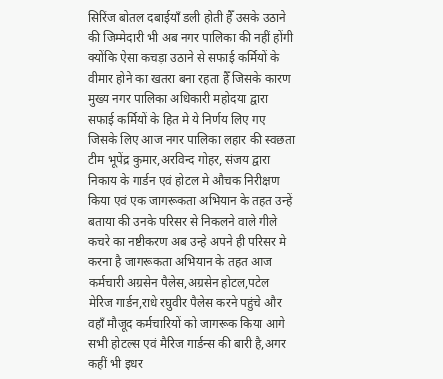सिरिंज बोतल दबाईयाँ डली होती हैँ उसके उठाने की जिम्मेदारी भी अब नगर पालिका की नहीं होंगी क्योंकि ऐसा कचड़ा उठाने से सफाई कर्मियों के वीमार होने का खतरा बना रहता हैँ जिसके कारण मुख्य नगर पालिका अधिकारी महोदया द्वारा सफाई कर्मियों के हित मे ये निर्णय लिए गए जिसके लिए आज नगर पालिका लहार की स्वछता टीम भूपेंद्र कुमार,अरविन्द गोहर, संजय द्वारा निकाय के गार्डन एवं होटल मे औचक निरीक्षण किया एवं एक जागरूकता अभियान के तहत उन्हें बताया की उनके परिसर से निकलने वाले गीले कचरे का नष्टीकरण अब उन्हे अपने ही परिसर मे करना है जागरूकता अभियान के तहत आज कर्मचारी अग्रसेन पैलेस,अग्रसेन होटल,पटेल मेरिज गार्डन,राधे रघुवीर पैलेस करने पहुंचे और वहाँ मौजूद कर्मचारियों को जागरूक किया आगे सभी होटल्स एवं मैरिज गार्डन्स की बारी है,अगर कहीं भी इधर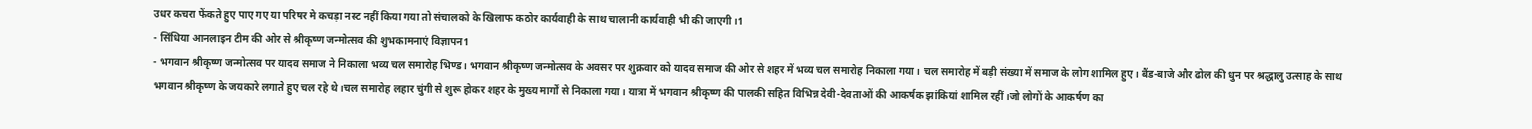उधर कचरा फेंकते हुए पाए गए या परिषर मे कचड़ा नस्ट नहीं किया गया तो संचालको के खिलाफ कठोर कार्यवाही के साथ चालानी कार्यवाही भी की जाएगी।1
- सिंधिया आनलाइन टीम की ओर से श्रीकृष्ण जन्मोत्सव की शुभकामनाएं विज्ञापन1
- भगवान श्रीकृष्ण जन्मोत्सव पर यादव समाज ने निकाला भव्य चल समारोह भिण्ड। भगवान श्रीकृष्ण जन्मोत्सव के अवसर पर शुक्रवार को यादव समाज की ओर से शहर में भव्य चल समारोह निकाला गया। चल समारोह में बड़ी संख्या में समाज के लोग शामिल हुए। बैंड-बाजे और ढोल की धुन पर श्रद्धालु उत्साह के साथ भगवान श्रीकृष्ण के जयकारे लगाते हुए चल रहे थे।चल समारोह लहार चुंगी से शुरू होकर शहर के मुख्य मार्गों से निकाला गया। यात्रा में भगवान श्रीकृष्ण की पालकी सहित विभिन्न देवी-देवताओं की आकर्षक झांकियां शामिल रहीं।जो लोगों के आकर्षण का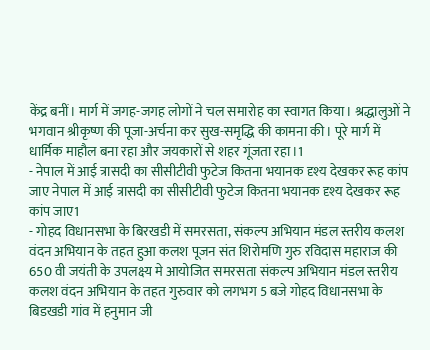केंद्र बनीं। मार्ग में जगह-जगह लोगों ने चल समारोह का स्वागत किया। श्रद्धालुओं ने भगवान श्रीकृष्ण की पूजा-अर्चना कर सुख-समृद्धि की कामना की। पूरे मार्ग में धार्मिक माहौल बना रहा और जयकारों से शहर गूंजता रहा।1
- नेपाल में आई त्रासदी का सीसीटीवी फुटेज कितना भयानक दृश्य देखकर रूह कांप जाए नेपाल में आई त्रासदी का सीसीटीवी फुटेज कितना भयानक दृश्य देखकर रूह कांप जाए1
- गोहद विधानसभा के बिरखडी में समरसता, संकल्प अभियान मंडल स्तरीय कलश वंदन अभियान के तहत हुआ कलश पूजन संत शिरोमणि गुरु रविदास महाराज की 650 वी जयंती के उपलक्ष्य मे आयोजित समरसता संकल्प अभियान मंडल स्तरीय कलश वंदन अभियान के तहत गुरुवार को लगभग 5 बजे गोहद विधानसभा के बिडखडी गांव में हनुमान जी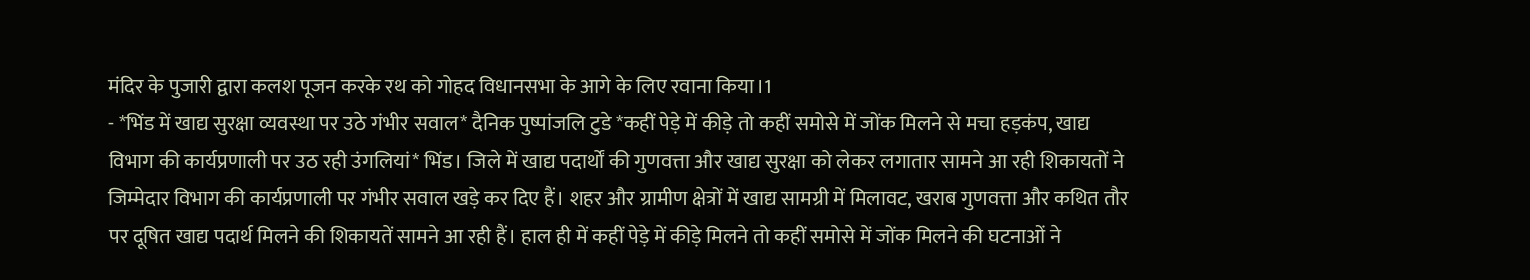मंदिर के पुजारी द्वारा कलश पूजन करके रथ को गोहद विधानसभा के आगे के लिए रवाना किया।1
- *भिंड में खाद्य सुरक्षा व्यवस्था पर उठे गंभीर सवाल* दैनिक पुष्पांजलि टुडे *कहीं पेड़े में कीड़े तो कहीं समोसे में जोंक मिलने से मचा हड़कंप, खाद्य विभाग की कार्यप्रणाली पर उठ रही उंगलियां* भिंड। जिले में खाद्य पदार्थों की गुणवत्ता और खाद्य सुरक्षा को लेकर लगातार सामने आ रही शिकायतों ने जिम्मेदार विभाग की कार्यप्रणाली पर गंभीर सवाल खड़े कर दिए हैं। शहर और ग्रामीण क्षेत्रों में खाद्य सामग्री में मिलावट, खराब गुणवत्ता और कथित तौर पर दूषित खाद्य पदार्थ मिलने की शिकायतें सामने आ रही हैं। हाल ही में कहीं पेड़े में कीड़े मिलने तो कहीं समोसे में जोंक मिलने की घटनाओं ने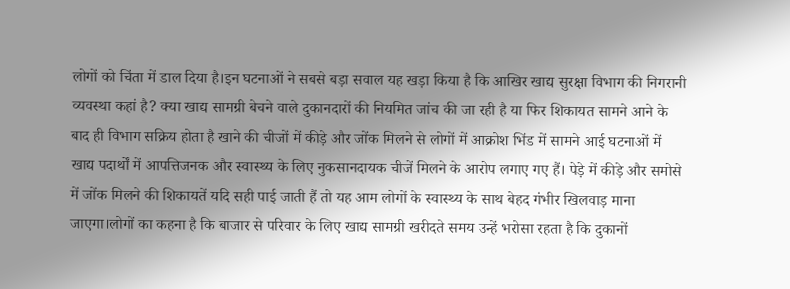लोगों को चिंता में डाल दिया है।इन घटनाओं ने सबसे बड़ा सवाल यह खड़ा किया है कि आखिर खाद्य सुरक्षा विभाग की निगरानी व्यवस्था कहां है? क्या खाद्य सामग्री बेचने वाले दुकानदारों की नियमित जांच की जा रही है या फिर शिकायत सामने आने के बाद ही विभाग सक्रिय होता है खाने की चीजों में कीड़े और जोंक मिलने से लोगों में आक्रोश भिंड में सामने आई घटनाओं में खाद्य पदार्थों में आपत्तिजनक और स्वास्थ्य के लिए नुकसानदायक चीजें मिलने के आरोप लगाए गए हैं। पेड़े में कीड़े और समोसे में जोंक मिलने की शिकायतें यदि सही पाई जाती हैं तो यह आम लोगों के स्वास्थ्य के साथ बेहद गंभीर खिलवाड़ माना जाएगा।लोगों का कहना है कि बाजार से परिवार के लिए खाद्य सामग्री खरीदते समय उन्हें भरोसा रहता है कि दुकानों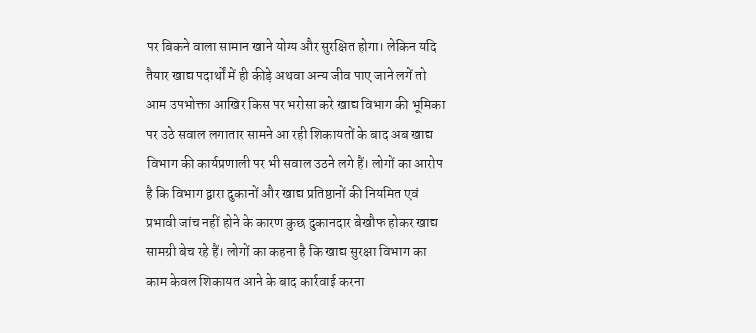पर बिकने वाला सामान खाने योग्य और सुरक्षित होगा। लेकिन यदि तैयार खाद्य पदार्थों में ही कीड़े अथवा अन्य जीव पाए जाने लगें तो आम उपभोक्ता आखिर किस पर भरोसा करे खाद्य विभाग की भूमिका पर उठे सवाल लगातार सामने आ रही शिकायतों के बाद अब खाद्य विभाग की कार्यप्रणाली पर भी सवाल उठने लगे हैं। लोगों का आरोप है कि विभाग द्वारा दुकानों और खाद्य प्रतिष्ठानों की नियमित एवं प्रभावी जांच नहीं होने के कारण कुछ दुकानदार बेखौफ होकर खाद्य सामग्री बेच रहे हैं। लोगों का कहना है कि खाद्य सुरक्षा विभाग का काम केवल शिकायत आने के बाद कार्रवाई करना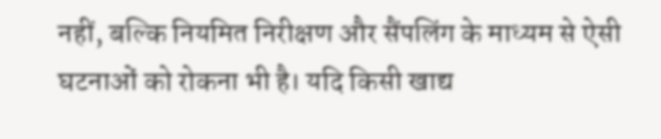नहीं, बल्कि नियमित निरीक्षण और सैंपलिंग के माध्यम से ऐसी घटनाओं को रोकना भी है। यदि किसी खाद्य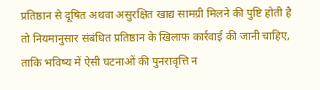प्रतिष्ठान से दूषित अथवा असुरक्षित खाद्य सामग्री मिलने की पुष्टि होती है तो नियमानुसार संबंधित प्रतिष्ठान के खिलाफ कार्रवाई की जानी चाहिए, ताकि भविष्य में ऐसी घटनाओं की पुनरावृत्ति न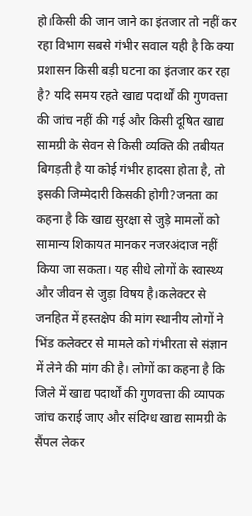हो।किसी की जान जाने का इंतजार तो नहीं कर रहा विभाग सबसे गंभीर सवाल यही है कि क्या प्रशासन किसी बड़ी घटना का इंतजार कर रहा है? यदि समय रहते खाद्य पदार्थों की गुणवत्ता की जांच नहीं की गई और किसी दूषित खाद्य सामग्री के सेवन से किसी व्यक्ति की तबीयत बिगड़ती है या कोई गंभीर हादसा होता है, तो इसकी जिम्मेदारी किसकी होगी?जनता का कहना है कि खाद्य सुरक्षा से जुड़े मामलों को सामान्य शिकायत मानकर नजरअंदाज नहीं किया जा सकता। यह सीधे लोगों के स्वास्थ्य और जीवन से जुड़ा विषय है।कलेक्टर से जनहित में हस्तक्षेप की मांग स्थानीय लोगों ने भिंड कलेक्टर से मामले को गंभीरता से संज्ञान में लेने की मांग की है। लोगों का कहना है कि जिले में खाद्य पदार्थों की गुणवत्ता की व्यापक जांच कराई जाए और संदिग्ध खाद्य सामग्री के सैंपल लेकर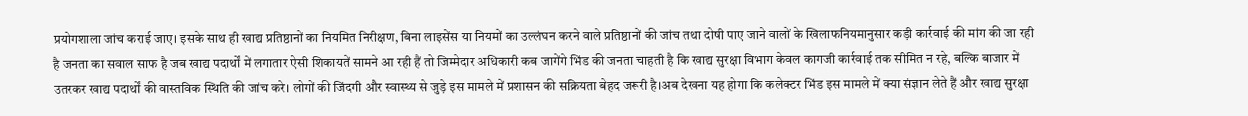प्रयोगशाला जांच कराई जाए। इसके साथ ही खाद्य प्रतिष्ठानों का नियमित निरीक्षण, बिना लाइसेंस या नियमों का उल्लंघन करने वाले प्रतिष्ठानों की जांच तथा दोषी पाए जाने वालों के खिलाफनियमानुसार कड़ी कार्रवाई की मांग की जा रही है जनता का सवाल साफ है जब खाद्य पदार्थों में लगातार ऐसी शिकायतें सामने आ रही हैं तो जिम्मेदार अधिकारी कब जागेंगे भिंड की जनता चाहती है कि खाद्य सुरक्षा विभाग केवल कागजी कार्रवाई तक सीमित न रहे, बल्कि बाजार में उतरकर खाद्य पदार्थों की वास्तविक स्थिति की जांच करे। लोगों की जिंदगी और स्वास्थ्य से जुड़े इस मामले में प्रशासन की सक्रियता बेहद जरूरी है।अब देखना यह होगा कि कलेक्टर भिंड इस मामले में क्या संज्ञान लेते हैं और खाद्य सुरक्षा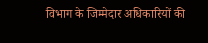विभाग के जिम्मेदार अधिकारियों की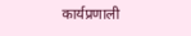कार्यप्रणाली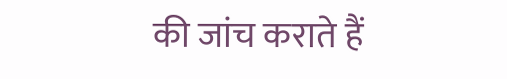की जांच कराते हैं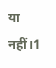या नहीं।1